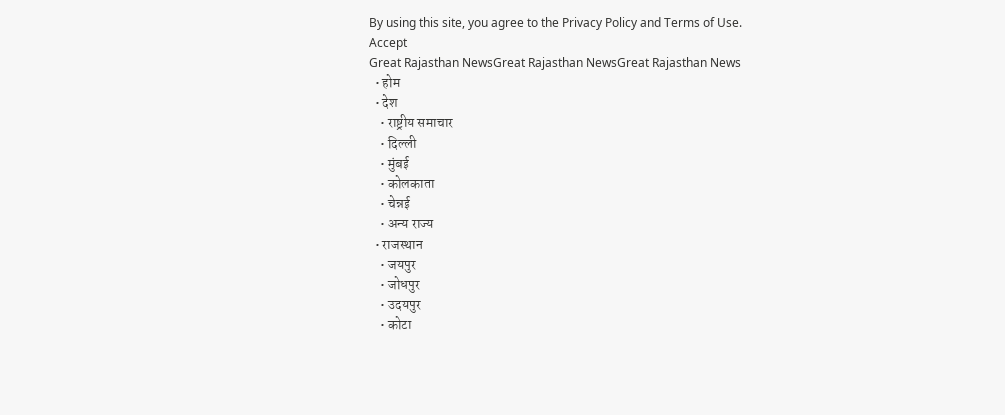By using this site, you agree to the Privacy Policy and Terms of Use.
Accept
Great Rajasthan NewsGreat Rajasthan NewsGreat Rajasthan News
  • होम
  • देश
    • राष्ट्रीय समाचार
    • दिल्ली
    • मुंबई
    • कोलकाता
    • चेन्नई
    • अन्य राज्य
  • राजस्थान
    • जयपुर
    • जोधपुर
    • उदयपुर
    • कोटा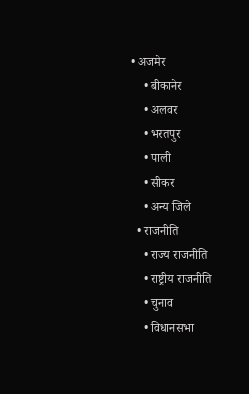• अजमेर
    • बीकानेर
    • अलवर
    • भरतपुर
    • पाली
    • सीकर
    • अन्य जिले
  • राजनीति
    • राज्य राजनीति
    • राष्ट्रीय राजनीति
    • चुनाव
    • विधानसभा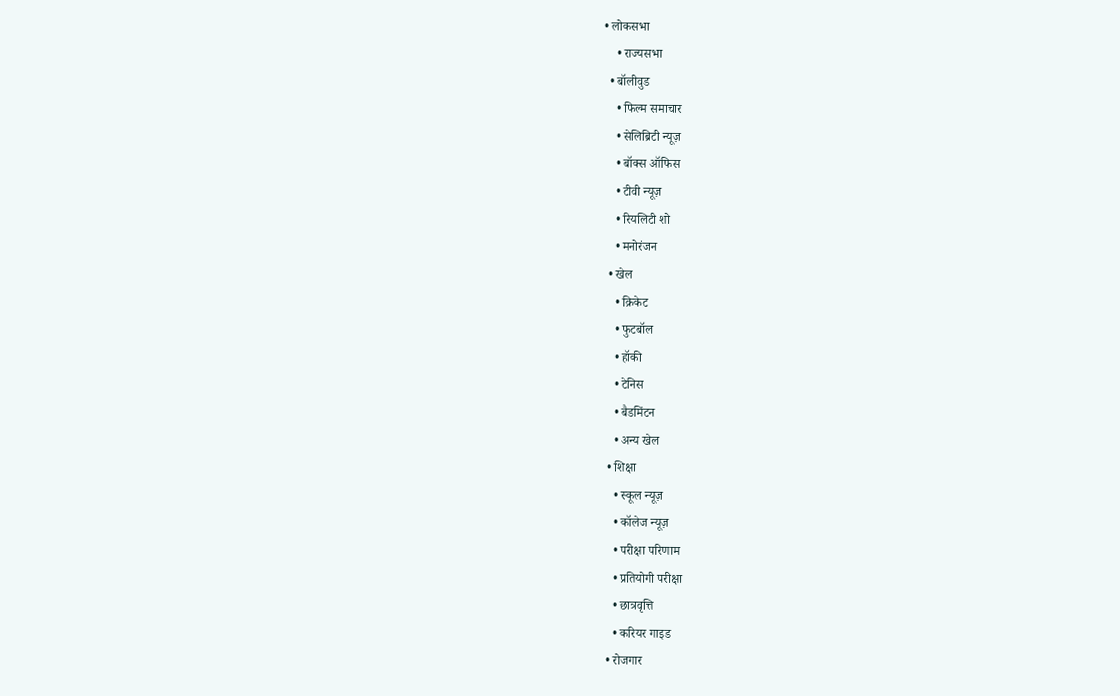• लोकसभा
    • राज्यसभा
  • बॉलीवुड
    • फिल्म समाचार
    • सेलिब्रिटी न्यूज़
    • बॉक्स ऑफिस
    • टीवी न्यूज़
    • रियलिटी शो
    • मनोरंजन
  • खेल
    • क्रिकेट
    • फुटबॉल
    • हॉकी
    • टेनिस
    • बैडमिंटन
    • अन्य खेल
  • शिक्षा
    • स्कूल न्यूज़
    • कॉलेज न्यूज़
    • परीक्षा परिणाम
    • प्रतियोगी परीक्षा
    • छात्रवृत्ति
    • करियर गाइड
  • रोजगार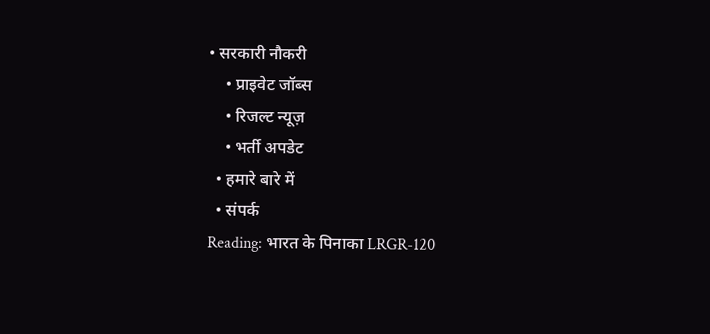• सरकारी नौकरी
    • प्राइवेट जॉब्स
    • रिजल्ट न्यूज़
    • भर्ती अपडेट
  • हमारे बारे में
  • संपर्क
Reading: भारत के पिनाका LRGR-120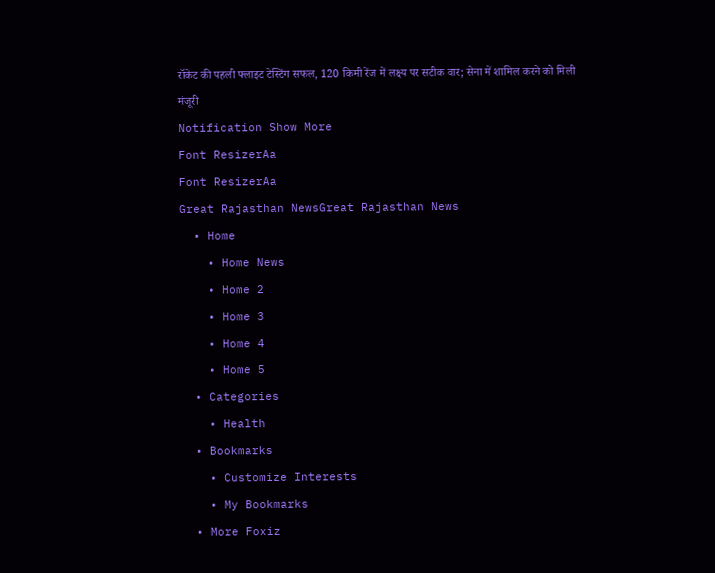रॉकेट की पहली फ्लाइट टेस्टिंग सफल, 120 किमी रेंज में लक्ष्य पर सटीक वार; सेना में शामिल करने को मिली मंजूरी
Notification Show More
Font ResizerAa
Font ResizerAa
Great Rajasthan NewsGreat Rajasthan News
  • Home
    • Home News
    • Home 2
    • Home 3
    • Home 4
    • Home 5
  • Categories
    • Health
  • Bookmarks
    • Customize Interests
    • My Bookmarks
  • More Foxiz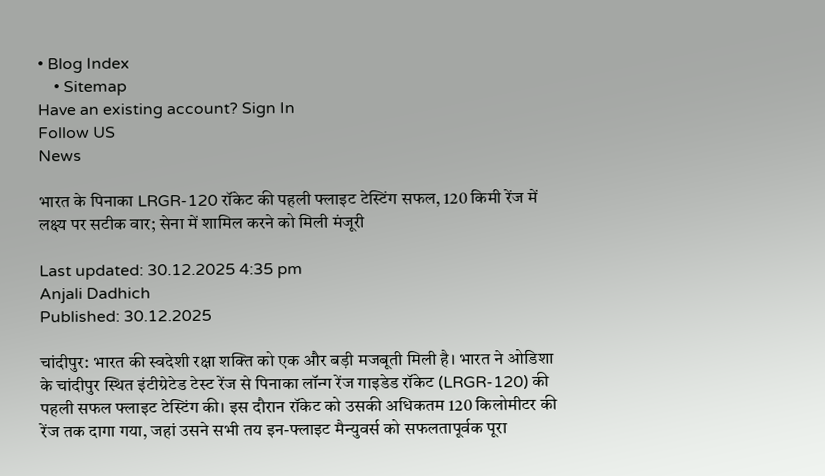• Blog Index
    • Sitemap
Have an existing account? Sign In
Follow US
News

भारत के पिनाका LRGR-120 रॉकेट की पहली फ्लाइट टेस्टिंग सफल, 120 किमी रेंज में लक्ष्य पर सटीक वार; सेना में शामिल करने को मिली मंजूरी

Last updated: 30.12.2025 4:35 pm
Anjali Dadhich
Published: 30.12.2025

चांदीपुर: भारत की स्वदेशी रक्षा शक्ति को एक और बड़ी मजबूती मिली है। भारत ने ओडिशा के चांदीपुर स्थित इंटीग्रेटेड टेस्ट रेंज से पिनाका लॉन्ग रेंज गाइडेड रॉकेट (LRGR-120) की पहली सफल फ्लाइट टेस्टिंग की। इस दौरान रॉकेट को उसकी अधिकतम 120 किलोमीटर की रेंज तक दागा गया, जहां उसने सभी तय इन-फ्लाइट मैन्युवर्स को सफलतापूर्वक पूरा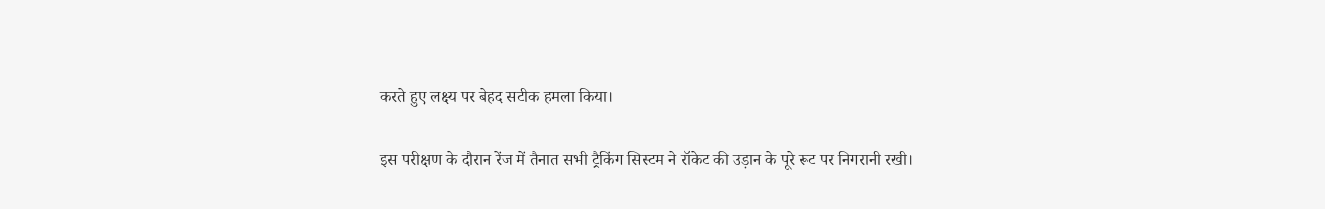करते हुए लक्ष्य पर बेहद सटीक हमला किया।

इस परीक्षण के दौरान रेंज में तैनात सभी ट्रैकिंग सिस्टम ने रॉकेट की उड़ान के पूरे रूट पर निगरानी रखी।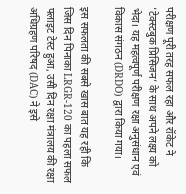परीक्षण पूरी तरह सफल रहा और रॉकेट ने ‘टेक्स्टबुक प्रिसिजन’ के साथ अपने लक्ष्य को भेदा। यह महत्वपूर्ण परीक्षण रक्षा अनुसंधान एवं विकास संगठन (DRDO) द्वारा किया गया।

इस सफलता की सबसे खास बात यह रही कि जिस दिन पिनाका LRGR-120 का पहला सफल फ्लाइट टेस्ट हुआ, उसी दिन रक्षा मंत्रालय की रक्षा अधिग्रहण परिषद (DAC) ने इसे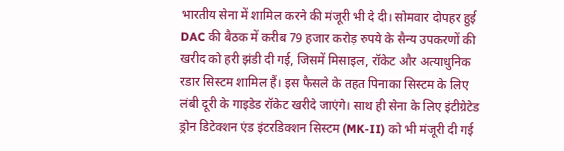भारतीय सेना में शामिल करने की मंजूरी भी दे दी। सोमवार दोपहर हुई DAC की बैठक में करीब 79 हजार करोड़ रुपये के सैन्य उपकरणों की खरीद को हरी झंडी दी गई, जिसमें मिसाइल, रॉकेट और अत्याधुनिक रडार सिस्टम शामिल हैं। इस फैसले के तहत पिनाका सिस्टम के लिए लंबी दूरी के गाइडेड रॉकेट खरीदे जाएंगे। साथ ही सेना के लिए इंटीग्रेटेड ड्रोन डिटेक्शन एंड इंटरडिक्शन सिस्टम (MK-II) को भी मंजूरी दी गई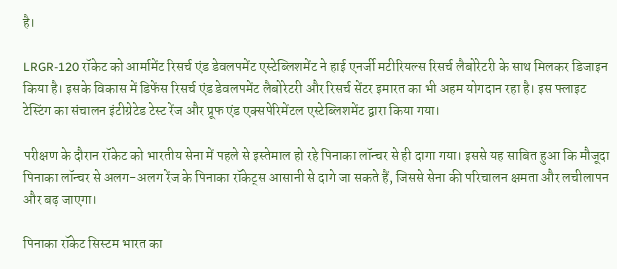है।

LRGR-120 रॉकेट को आर्मामेंट रिसर्च एंड डेवलपमेंट एस्टेब्लिशमेंट ने हाई एनर्जी मटीरियल्स रिसर्च लैबोरेटरी के साथ मिलकर डिजाइन किया है। इसके विकास में डिफेंस रिसर्च एंड डेवलपमेंट लैबोरेटरी और रिसर्च सेंटर इमारत का भी अहम योगदान रहा है। इस फ्लाइट टेस्टिंग का संचालन इंटीग्रेटेड टेस्ट रेंज और प्रूफ एंड एक्सपेरिमेंटल एस्टेब्लिशमेंट द्वारा किया गया।

परीक्षण के दौरान रॉकेट को भारतीय सेना में पहले से इस्तेमाल हो रहे पिनाका लॉन्चर से ही दागा गया। इससे यह साबित हुआ कि मौजूदा पिनाका लॉन्चर से अलग-अलग रेंज के पिनाका रॉकेट्स आसानी से दागे जा सकते हैं, जिससे सेना की परिचालन क्षमता और लचीलापन और बढ़ जाएगा।

पिनाका रॉकेट सिस्टम भारत का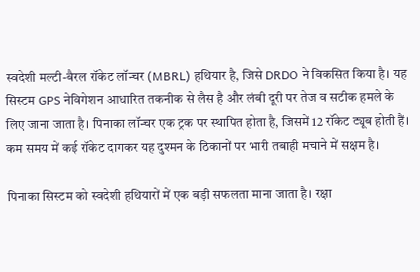स्वदेशी मल्टी-बैरल रॉकेट लॉन्चर (MBRL) हथियार है, जिसे DRDO ने विकसित किया है। यह सिस्टम GPS नेविगेशन आधारित तकनीक से लैस है और लंबी दूरी पर तेज व सटीक हमले के लिए जाना जाता है। पिनाका लॉन्चर एक ट्रक पर स्थापित होता है, जिसमें 12 रॉकेट ट्यूब होती हैं। कम समय में कई रॉकेट दागकर यह दुश्मन के ठिकानों पर भारी तबाही मचाने में सक्षम है।

पिनाका सिस्टम को स्वदेशी हथियारों में एक बड़ी सफलता माना जाता है। रक्षा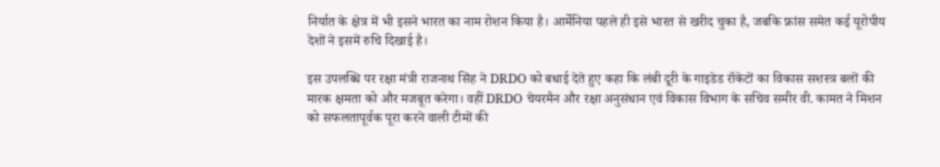निर्यात के क्षेत्र में भी इसने भारत का नाम रोशन किया है। आर्मेनिया पहले ही इसे भारत से खरीद चुका है, जबकि फ्रांस समेत कई यूरोपीय देशों ने इसमें रुचि दिखाई है।

इस उपलब्धि पर रक्षा मंत्री राजनाथ सिंह ने DRDO को बधाई देते हुए कहा कि लंबी दूरी के गाइडेड रॉकेटों का विकास सशस्त्र बलों की मारक क्षमता को और मजबूत करेगा। वहीं DRDO चेयरमैन और रक्षा अनुसंधान एवं विकास विभाग के सचिव समीर वी. कामत ने मिशन को सफलतापूर्वक पूरा करने वाली टीमों की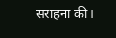सराहना की।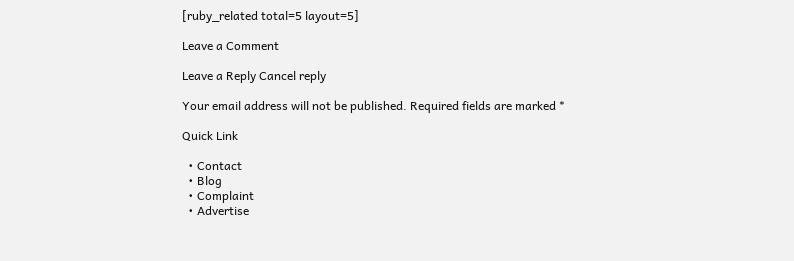[ruby_related total=5 layout=5]

Leave a Comment

Leave a Reply Cancel reply

Your email address will not be published. Required fields are marked *

Quick Link

  • Contact
  • Blog
  • Complaint
  • Advertise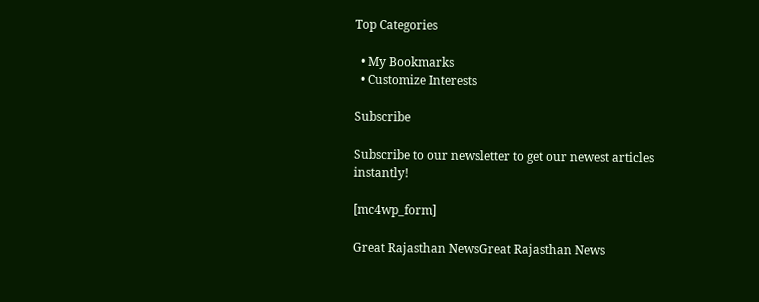Top Categories

  • My Bookmarks
  • Customize Interests

Subscribe

Subscribe to our newsletter to get our newest articles instantly!

[mc4wp_form]

Great Rajasthan NewsGreat Rajasthan News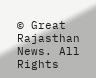© Great Rajasthan News. All Rights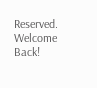Reserved.
Welcome Back!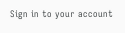Sign in to your account